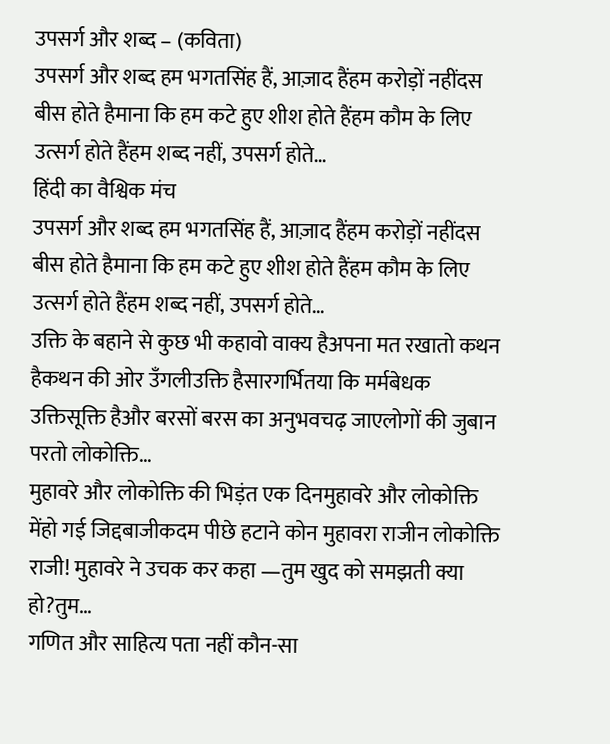उपसर्ग और शब्द – (कविता)
उपसर्ग और शब्द हम भगतसिंह हैं, आज़ाद हैंहम करोड़ों नहींदस बीस होते हैमाना कि हम कटे हुए शीश होते हैंहम कौम के लिए उत्सर्ग होते हैंहम शब्द नहीं, उपसर्ग होते…
हिंदी का वैश्विक मंच
उपसर्ग और शब्द हम भगतसिंह हैं, आज़ाद हैंहम करोड़ों नहींदस बीस होते हैमाना कि हम कटे हुए शीश होते हैंहम कौम के लिए उत्सर्ग होते हैंहम शब्द नहीं, उपसर्ग होते…
उक्ति के बहाने से कुछ भी कहावो वाक्य हैअपना मत रखातो कथन हैकथन की ओर उँगलीउक्ति हैसारगर्भितया कि मर्मबेधक उक्तिसूक्ति हैऔर बरसों बरस का अनुभवचढ़ जाएलोगों की जुबान परतो लोकोक्ति…
मुहावरे और लोकोक्ति की भिड़ंत एक दिनमुहावरे और लोकोक्ति मेंहो गई जिद्दबाजीकदम पीछे हटाने कोन मुहावरा राजीन लोकोक्ति राजी! मुहावरे ने उचक कर कहा —तुम खुद को समझती क्या हो?तुम…
गणित और साहित्य पता नहीं कौन-सा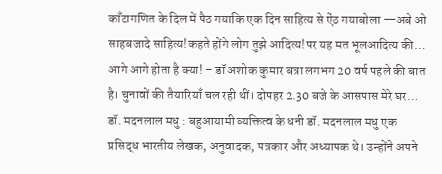काँटागणित के दिल में पैठ गयाकि एक दिन साहित्य से ऐंठ गयाबोला —अबे ओ साहबजादे साहित्य!कहते होंगे लोग तुझे आदित्य!पर यह मत भूलआदित्य की…
आगे आगे होता है क्या! – डॉ अशोक कुमार बत्रा लगभग 20 वर्ष पहले की बात है। चुनावों की तैयारियाँ चल रही थीं। दोपहर 2.30 बजे के आसपास मेरे घर…
डॉ. मदनलाल मधु : बहुआयामी व्यक्तित्व के धनी डॉ. मदनलाल मधु एक प्रसिद्ध भारतीय लेखक, अनुवादक, पत्रकार और अध्यापक थे। उन्होंने अपने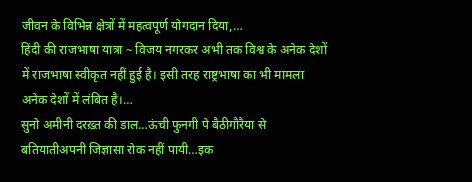जीवन के विभिन्न क्षेत्रों में महत्वपूर्ण योगदान दिया,…
हिंदी की राजभाषा यात्रा ~ विजय नगरकर अभी तक विश्व के अनेक देशों में राजभाषा स्वीकृत नहीं हुई है। इसी तरह राष्ट्रभाषा का भी मामला अनेक देशों में लंबित है।…
सुनो अमीनी दरख़्त की डाल…ऊंची फुनगी पे बैठीगौरैया से बतियातीअपनी जिज्ञासा रोक नहीं पायी…इक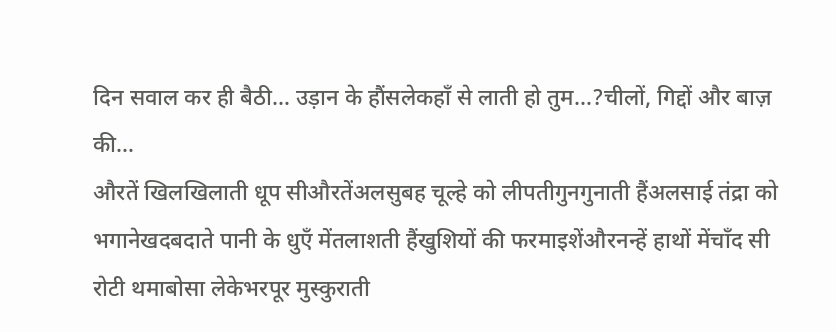दिन सवाल कर ही बैठी… उड़ान के हौंसलेकहाँ से लाती हो तुम…?चीलों, गिद्दों और बाज़ की…
औरतें खिलखिलाती धूप सीऔरतेंअलसुबह चूल्हे को लीपतीगुनगुनाती हैंअलसाई तंद्रा को भगानेखदबदाते पानी के धुएँ मेंतलाशती हैंखुशियों की फरमाइशेंऔरनन्हें हाथों मेंचाँद सी रोटी थमाबोसा लेकेभरपूर मुस्कुराती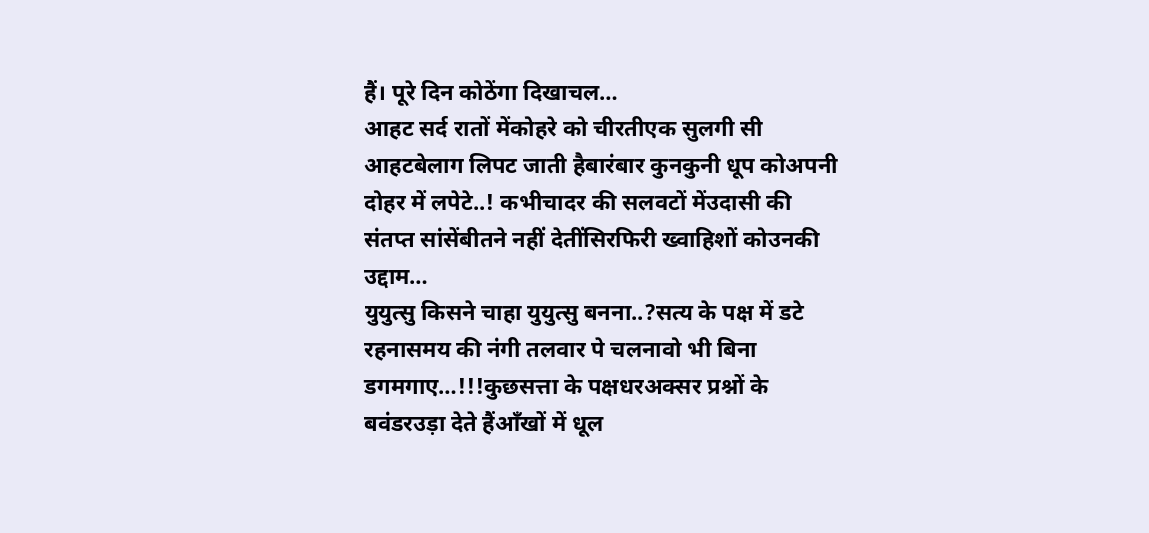हैं। पूरे दिन कोठेंगा दिखाचल…
आहट सर्द रातों मेंकोहरे को चीरतीएक सुलगी सी आहटबेलाग लिपट जाती हैबारंबार कुनकुनी धूप कोअपनी दोहर में लपेटे..! कभीचादर की सलवटों मेंउदासी की संतप्त सांसेंबीतने नहीं देतींसिरफिरी ख्वाहिशों कोउनकी उद्दाम…
युयुत्सु किसने चाहा युयुत्सु बनना..?सत्य के पक्ष में डटे रहनासमय की नंगी तलवार पे चलनावो भी बिना डगमगाए…!!!कुछसत्ता के पक्षधरअक्सर प्रश्नों के बवंडरउड़ा देते हैंआँखों में धूल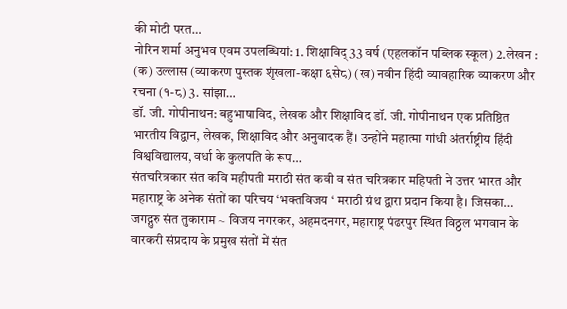की मोटी परत…
नोरिन शर्मा अनुभव एवम उपलब्धियां: 1. शिक्षाविद् 33 वर्ष (एहलकॉन पब्लिक स्कूल) 2.लेखन : (क) उल्लास (व्याकरण पुस्तक शृंखला-कक्षा ६से८) (ख) नवीन हिंदी व्यावहारिक व्याकरण और रचना (१-८) 3. सांझा…
डॉ. जी. गोपीनाथन: बहुभाषाविद, लेखक और शिक्षाविद डॉ. जी. गोपीनाथन एक प्रतिष्ठित भारतीय विद्वान, लेखक, शिक्षाविद और अनुवादक हैं। उन्होंने महात्मा गांधी अंतर्राष्ट्रीय हिंदी विश्वविद्यालय, वर्धा के कुलपति के रूप…
संतचरित्रकार संत कवि महीपती मराठी संत कवी व संत चरित्रकार महिपती ने उत्तर भारत और महाराष्ट्र के अनेक संतों का परिचय ‘भक्तविजय ‘ मराठी ग्रंथ द्वारा प्रदान किया है। जिसका…
जगद्गुरु संत तुकाराम ~ विजय नगरकर, अहमदनगर, महाराष्ट्र पंढरपुर स्थित विठ्ठल भगवान के वारकरी संप्रदाय के प्रमुख संतों में संत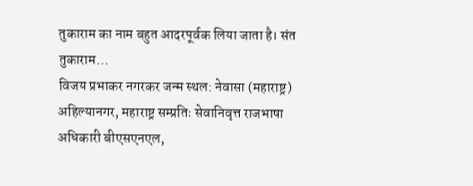तुकाराम का नाम बहुत आदरपूर्वक लिया जाता है। संत तुकाराम…
विजय प्रभाकर नगरकर जन्म स्थल: नेवासा (महाराष्ट्र) अहिल्यानगर, महाराष्ट्र सम्प्रतिः सेवानिवृत्त राजभाषा अधिकारी बीएसएनएल,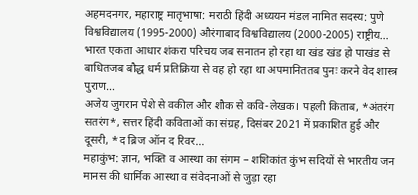अहमदनगर, महाराष्ट्र मातृभाषा: मराठी हिंदी अध्ययन मंडल नामित सदस्य: पुणे विश्वविद्यालय (1995-2000) औरंगाबाद विश्वविद्यालय (2000-2005) राष्ट्रीय…
भारत एकता आधार शंकरा परिचय जब सनातन हो रहा था खंड खंड हो पाखंड से बाधितजब बौद्ध धर्म प्रतिक्रिया से वह हो रहा था अपमानिततब पुनः करने वेद शास्त्र पुराण…
अजेय जुगरान पेशे से वकील और शौक से कवि-लेखक। पहली किताब, *अंतरंग सतरंग*, सत्तर हिंदी कविताओं का संग्रह, दिसंबर 2021 में प्रकाशित हुई और दूसरी, *द ब्रिज ऑन द रिवर…
महाकुंभ: ज्ञान, भक्ति व आस्था का संगम – शशिकांत कुंभ सदियों से भारतीय जन मानस की धार्मिक आस्था व संवेदनाओं से जुड़ा रहा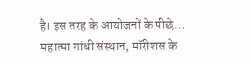है। इस तरह के आयोजनों के पीछे…
महात्मा गांधी संस्थान, मॉरीशस के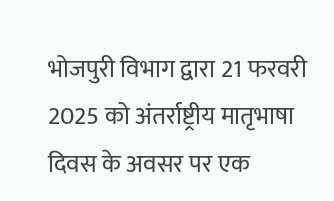भोजपुरी विभाग द्वारा 21 फरवरी 2025 को अंतर्राष्ट्रीय मातृभाषा दिवस के अवसर पर एक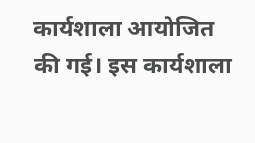कार्यशाला आयोजित की गई। इस कार्यशाला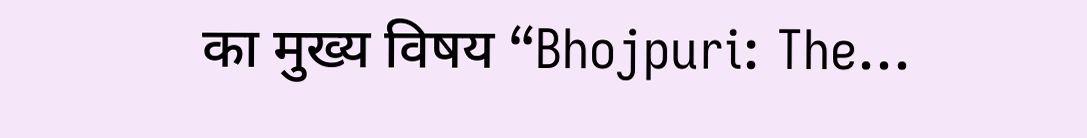का मुख्य विषय “Bhojpuri: The…